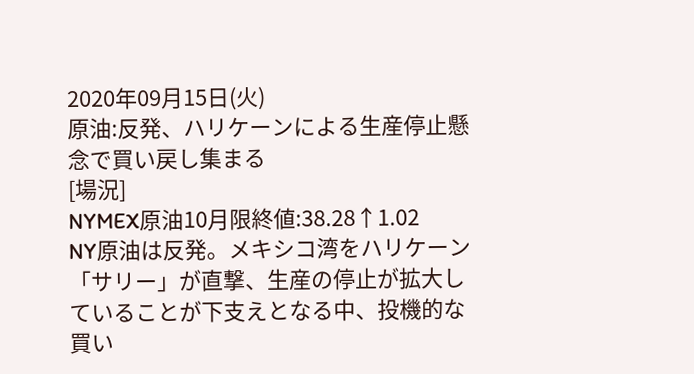2020年09月15日(火)
原油:反発、ハリケーンによる生産停止懸念で買い戻し集まる
[場況]
NYMEX原油10月限終値:38.28↑1.02
NY原油は反発。メキシコ湾をハリケーン「サリー」が直撃、生産の停止が拡大していることが下支えとなる中、投機的な買い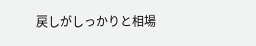戻しがしっかりと相場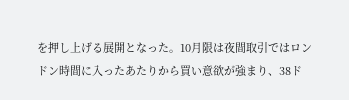を押し上げる展開となった。10月限は夜間取引ではロンドン時間に入ったあたりから買い意欲が強まり、38ド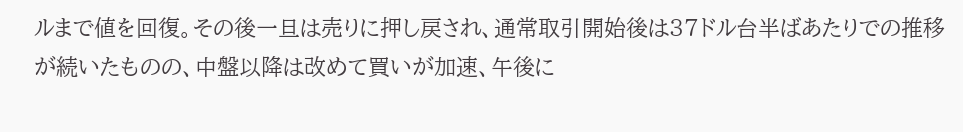ルまで値を回復。その後一旦は売りに押し戻され、通常取引開始後は37ドル台半ばあたりでの推移が続いたものの、中盤以降は改めて買いが加速、午後に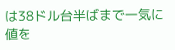は38ドル台半ばまで一気に値を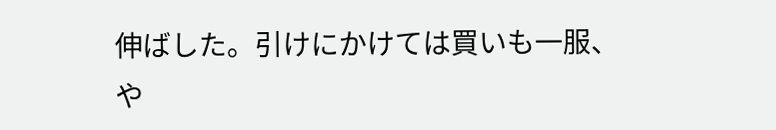伸ばした。引けにかけては買いも一服、や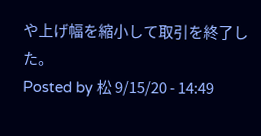や上げ幅を縮小して取引を終了した。
Posted by 松 9/15/20 - 14:49